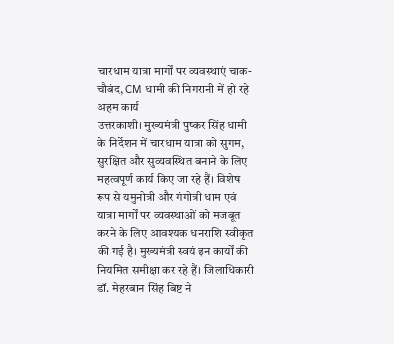चारधाम यात्रा मार्गों पर व्यवस्थाएं चाक-चौबंद, CM धामी की निगरानी में हो रहे अहम कार्य
उत्तरकाशी। मुख्यमंत्री पुष्कर सिंह धामी के निर्देशन में चारधाम यात्रा को सुगम, सुरक्षित और सुव्यवस्थित बनाने के लिए महत्वपूर्ण कार्य किए जा रहे हैं। विशेष रूप से यमुनोत्री और गंगोत्री धाम एवं यात्रा मार्गों पर व्यवस्थाओं को मजबूत करने के लिए आवश्यक धनराशि स्वीकृत की गई है। मुख्यमंत्री स्वयं इन कार्यों की नियमित समीक्षा कर रहे हैं। जिलाधिकारी डॉ. मेहरबान सिंह बिष्ट ने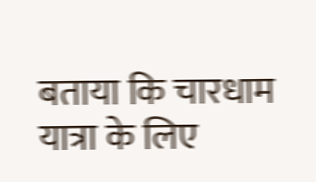बताया कि चारधाम यात्रा के लिए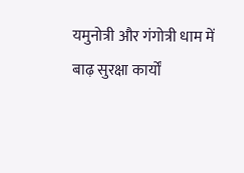यमुनोत्री और गंगोत्री धाम में बाढ़ सुरक्षा कार्यों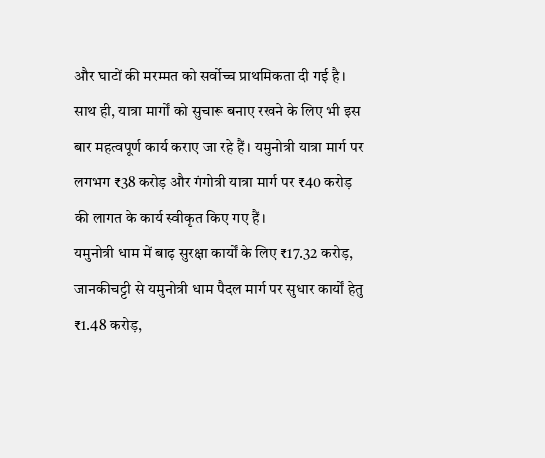और घाटों की मरम्मत को सर्वोच्च प्राथमिकता दी गई है। साथ ही, यात्रा मार्गों को सुचारू बनाए रखने के लिए भी इस बार महत्वपूर्ण कार्य कराए जा रहे हैं। यमुनोत्री यात्रा मार्ग पर लगभग ₹38 करोड़ और गंगोत्री यात्रा मार्ग पर ₹40 करोड़ की लागत के कार्य स्वीकृत किए गए हैं।
यमुनोत्री धाम में बाढ़ सुरक्षा कार्यों के लिए ₹17.32 करोड़, जानकीचट्टी से यमुनोत्री धाम पैदल मार्ग पर सुधार कार्यों हेतु ₹1.48 करोड़,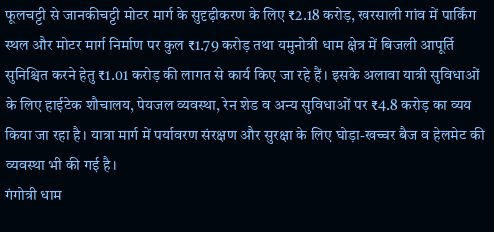फूलचट्टी से जानकीचट्टी मोटर मार्ग के सुदृढ़ीकरण के लिए ₹2.18 करोड़, खरसाली गांव में पार्किंग स्थल और मोटर मार्ग निर्माण पर कुल ₹1.79 करोड़ तथा यमुनोत्री धाम क्षेत्र में बिजली आपूर्ति सुनिश्चित करने हेतु ₹1.01 करोड़ की लागत से कार्य किए जा रहे हैं। इसके अलावा यात्री सुविधाओं के लिए हाईटेक शौचालय, पेयजल व्यवस्था, रेन शेड व अन्य सुविधाओं पर ₹4.8 करोड़ का व्यय किया जा रहा है। यात्रा मार्ग में पर्यावरण संरक्षण और सुरक्षा के लिए घोड़ा-खच्चर बैज व हेलमेट की व्यवस्था भी की गई है।
गंगोत्री धाम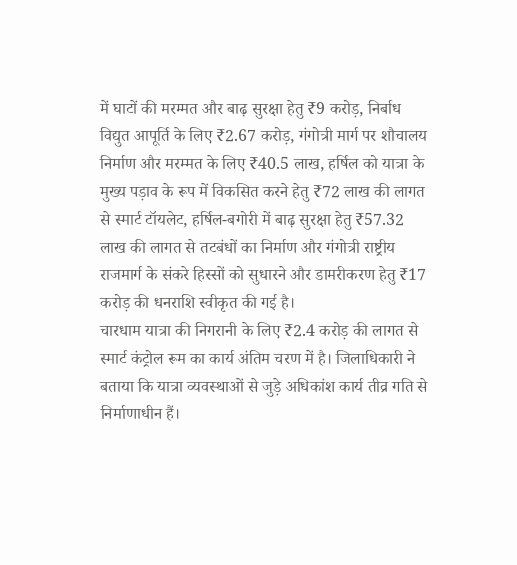में घाटों की मरम्मत और बाढ़ सुरक्षा हेतु ₹9 करोड़, निर्बाध विद्युत आपूर्ति के लिए ₹2.67 करोड़, गंगोत्री मार्ग पर शौचालय निर्माण और मरम्मत के लिए ₹40.5 लाख, हर्षिल को यात्रा के मुख्य पड़ाव के रूप में विकसित करने हेतु ₹72 लाख की लागत से स्मार्ट टॉयलेट, हर्षिल-बगोरी में बाढ़ सुरक्षा हेतु ₹57.32 लाख की लागत से तटबंधों का निर्माण और गंगोत्री राष्ट्रीय राजमार्ग के संकरे हिस्सों को सुधारने और डामरीकरण हेतु ₹17 करोड़ की धनराशि स्वीकृत की गई है।
चारधाम यात्रा की निगरानी के लिए ₹2.4 करोड़ की लागत से स्मार्ट कंट्रोल रूम का कार्य अंतिम चरण में है। जिलाधिकारी ने बताया कि यात्रा व्यवस्थाओं से जुड़े अधिकांश कार्य तीव्र गति से निर्माणाधीन हैं।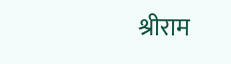श्रीराम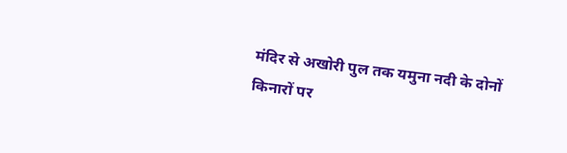मंदिर से अखोरी पुल तक यमुना नदी के दोनों किनारों पर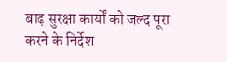बाढ़ सुरक्षा कार्यों को जल्द पूरा करने के निर्देश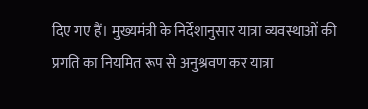दिए गए हैं। मुख्यमंत्री के निर्देशानुसार यात्रा व्यवस्थाओं की प्रगति का नियमित रूप से अनुश्रवण कर यात्रा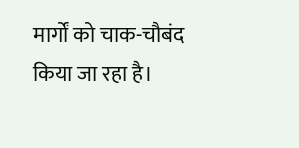मार्गों को चाक-चौबंद किया जा रहा है।